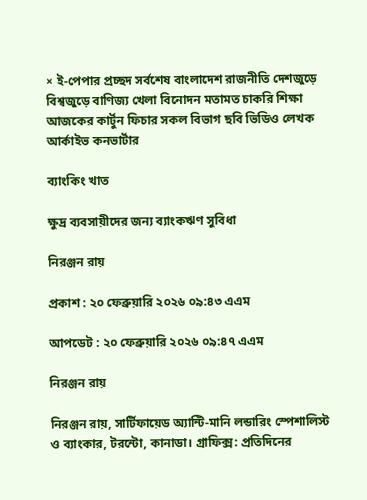× ই-পেপার প্রচ্ছদ সর্বশেষ বাংলাদেশ রাজনীতি দেশজুড়ে বিশ্বজুড়ে বাণিজ্য খেলা বিনোদন মতামত চাকরি শিক্ষা আজকের কার্টুন ফিচার সকল বিভাগ ছবি ভিডিও লেখক আর্কাইভ কনভার্টার

ব্যাংকিং খাত

ক্ষুদ্র ব্যবসায়ীদের জন্য ব্যাংকঋণ সুবিধা

নিরঞ্জন রায়

প্রকাশ : ২০ ফেব্রুয়ারি ২০২৬ ০৯:৪৩ এএম

আপডেট : ২০ ফেব্রুয়ারি ২০২৬ ০৯:৪৭ এএম

নিরঞ্জন রায়

নিরঞ্জন রায়, সার্টিফায়েড অ্যান্টি-মানি লন্ডারিং স্পেশালিস্ট ও ব্যাংকার, টরন্টো, কানাডা। গ্রাফিক্স: প্রতিদিনের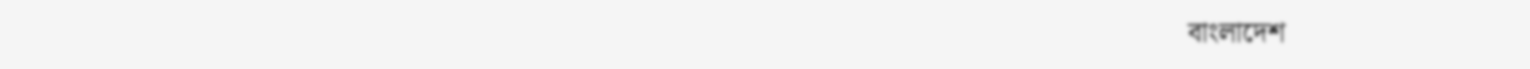বাংলাদেশ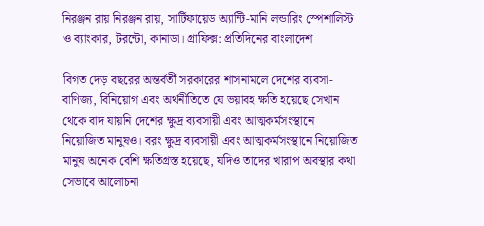নিরঞ্জন রায় নিরঞ্জন রায়, সার্টিফায়েড অ্যান্টি-মানি লন্ডারিং স্পেশালিস্ট ও ব্যাংকার, টরন্টো, কানাডা। গ্রাফিক্স: প্রতিদিনের বাংলাদেশ

বিগত দেড় বছরের অন্তর্বর্তী সরকারের শাসনামলে দেশের ব্যবসা-বাণিজ্য, বিনিয়োগ এবং অর্থনীতিতে যে ভয়াবহ ক্ষতি হয়েছে সেখান থেকে বাদ যায়নি দেশের ক্ষুদ্র ব্যবসায়ী এবং আত্মকর্মসংস্থানে নিয়োজিত মানুষও। বরং ক্ষুদ্র ব্যবসায়ী এবং আত্মকর্মসংস্থানে নিয়োজিত মানুষ অনেক বেশি ক্ষতিগ্রস্ত হয়েছে, যদিও তাদের খারাপ অবস্থার কথা সেভাবে আলোচনা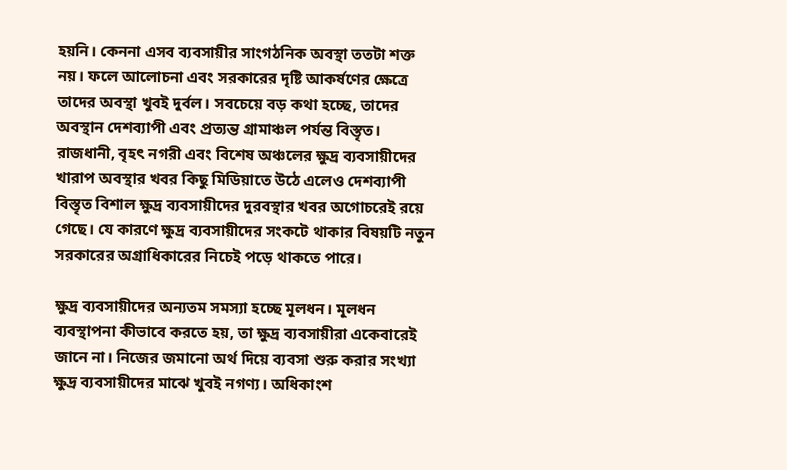হয়নি। কেননা এসব ব্যবসায়ীর সাংগঠনিক অবস্থা ততটা শক্ত নয়। ফলে আলোচনা এবং সরকারের দৃষ্টি আকর্ষণের ক্ষেত্রে তাদের অবস্থা খুবই দুর্বল। সবচেয়ে বড় কথা হচ্ছে, তাদের অবস্থান দেশব্যাপী এবং প্রত্যন্ত গ্রামাঞ্চল পর্যন্ত বিস্তৃত। রাজধানী, বৃহৎ নগরী এবং বিশেষ অঞ্চলের ক্ষুদ্র ব্যবসায়ীদের খারাপ অবস্থার খবর কিছু মিডিয়াতে উঠে এলেও দেশব্যাপী বিস্তৃত বিশাল ক্ষুদ্র ব্যবসায়ীদের দুরবস্থার খবর অগোচরেই রয়ে গেছে। যে কারণে ক্ষুদ্র ব্যবসায়ীদের সংকটে থাকার বিষয়টি নতুন সরকারের অগ্রাধিকারের নিচেই পড়ে থাকতে পারে।

ক্ষুদ্র ব্যবসায়ীদের অন্যতম সমস্যা হচ্ছে মূলধন। মূলধন ব্যবস্থাপনা কীভাবে করতে হয়, তা ক্ষুদ্র ব্যবসায়ীরা একেবারেই জানে না। নিজের জমানো অর্থ দিয়ে ব্যবসা শুরু করার সংখ্যা ক্ষুদ্র ব্যবসায়ীদের মাঝে খুবই নগণ্য। অধিকাংশ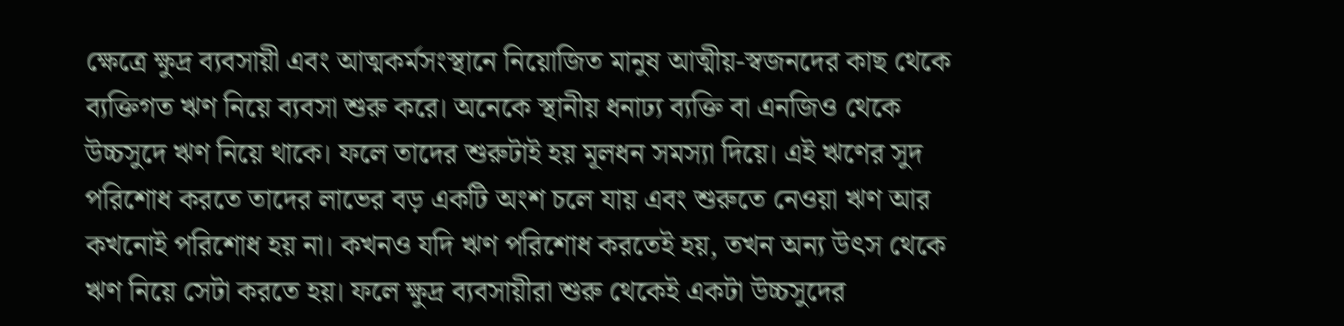ক্ষেত্রে ক্ষুদ্র ব্যবসায়ী এবং আত্মকর্মসংস্থানে নিয়োজিত মানুষ আত্মীয়-স্বজনদের কাছ থেকে ব্যক্তিগত ঋণ নিয়ে ব্যবসা শুরু করে। অনেকে স্থানীয় ধনাঢ্য ব্যক্তি বা এনজিও থেকে উচ্চসুদে ঋণ নিয়ে থাকে। ফলে তাদের শুরুটাই হয় মূলধন সমস্যা দিয়ে। এই ঋণের সুদ পরিশোধ করতে তাদের লাভের বড় একটি অংশ চলে যায় এবং শুরুতে নেওয়া ঋণ আর কখনোই পরিশোধ হয় না। কখনও যদি ঋণ পরিশোধ করতেই হয়, তখন অন্য উৎস থেকে ঋণ নিয়ে সেটা করতে হয়। ফলে ক্ষুদ্র ব্যবসায়ীরা শুরু থেকেই একটা উচ্চসুদের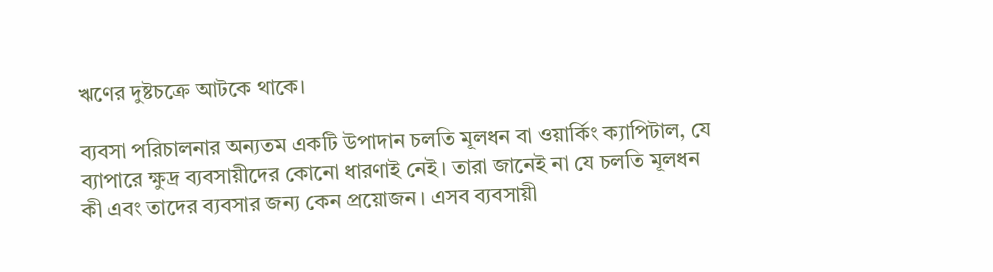ঋণের দুষ্টচক্রে আটকে থাকে।

ব্যবসা পরিচালনার অন্যতম একটি উপাদান চলতি মূলধন বা ওয়ার্কিং ক্যাপিটাল, যে ব্যাপারে ক্ষুদ্র ব্যবসায়ীদের কোনো ধারণাই নেই। তারা জানেই না যে চলতি মূলধন কী এবং তাদের ব্যবসার জন্য কেন প্রয়োজন। এসব ব্যবসায়ী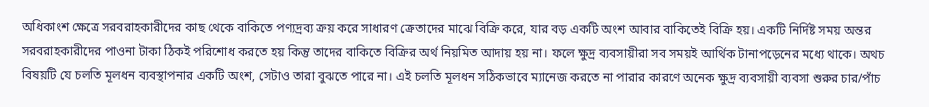অধিকাংশ ক্ষেত্রে সরবরাহকারীদের কাছ থেকে বাকিতে পণ্যদ্রব্য ক্রয় করে সাধারণ ক্রেতাদের মাঝে বিক্রি করে, যার বড় একটি অংশ আবার বাকিতেই বিক্রি হয়। একটি নির্দিষ্ট সময় অন্তর সরবরাহকারীদের পাওনা টাকা ঠিকই পরিশোধ করতে হয় কিন্তু তাদের বাকিতে বিক্রির অর্থ নিয়মিত আদায় হয় না। ফলে ক্ষুদ্র ব্যবসায়ীরা সব সময়ই আর্থিক টানাপড়েনের মধ্যে থাকে। অথচ বিষয়টি যে চলতি মূলধন ব্যবস্থাপনার একটি অংশ, সেটাও তারা বুঝতে পারে না। এই চলতি মূলধন সঠিকভাবে ম্যানেজ করতে না পারার কারণে অনেক ক্ষুদ্র ব্যবসায়ী ব্যবসা শুরুর চার/পাঁচ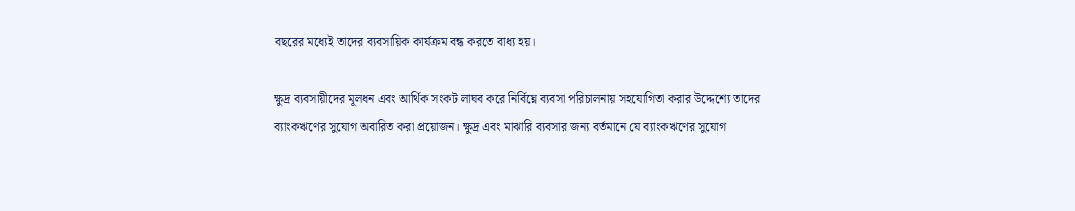বছরের মধ্যেই তাদের ব্যবসায়িক কার্যক্রম বন্ধ করতে বাধ্য হয়।

ক্ষুদ্র ব্যবসায়ীদের মূলধন এবং আর্থিক সংকট লাঘব করে নির্বিঘ্নে ব্যবসা পরিচালনায় সহযোগিতা করার উদ্দেশ্যে তাদের ব্যাংকঋণের সুযোগ অবারিত করা প্রয়োজন। ক্ষুদ্র এবং মাঝারি ব্যবসার জন্য বর্তমানে যে ব্যাংকঋণের সুযোগ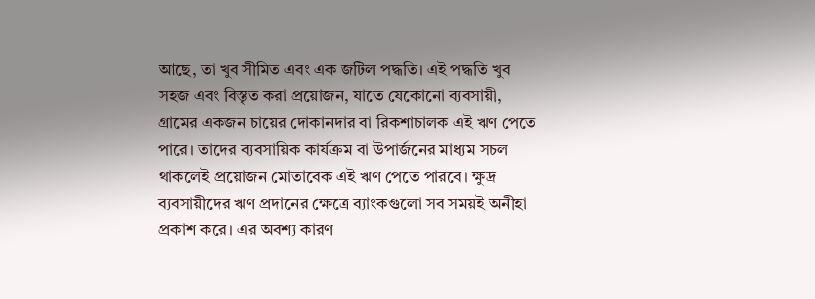আছে, তা খুব সীমিত এবং এক জটিল পদ্ধতি। এই পদ্ধতি খুব সহজ এবং বিস্তৃত করা প্রয়োজন, যাতে যেকোনো ব্যবসায়ী, গ্রামের একজন চায়ের দোকানদার বা রিকশাচালক এই ঋণ পেতে পারে। তাদের ব্যবসায়িক কার্যক্রম বা উপার্জনের মাধ্যম সচল থাকলেই প্রয়োজন মোতাবেক এই ঋণ পেতে পারবে। ক্ষুদ্র ব্যবসায়ীদের ঋণ প্রদানের ক্ষেত্রে ব্যাংকগুলো সব সময়ই অনীহা প্রকাশ করে। এর অবশ্য কারণ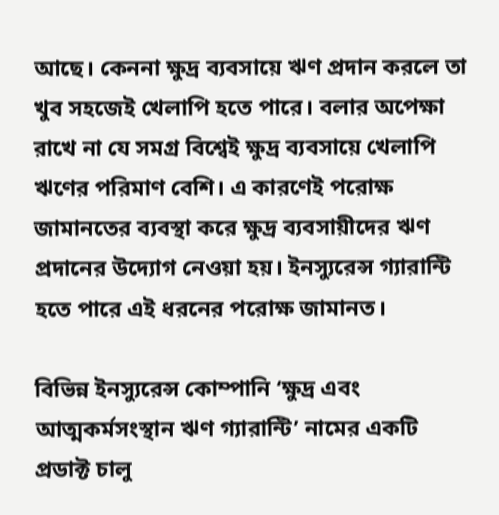আছে। কেননা ক্ষুদ্র ব্যবসায়ে ঋণ প্রদান করলে তা খুব সহজেই খেলাপি হতে পারে। বলার অপেক্ষা রাখে না যে সমগ্র বিশ্বেই ক্ষুদ্র ব্যবসায়ে খেলাপি ঋণের পরিমাণ বেশি। এ কারণেই পরোক্ষ জামানতের ব্যবস্থা করে ক্ষুদ্র ব্যবসায়ীদের ঋণ প্রদানের উদ্যোগ নেওয়া হয়। ইনস্যুরেন্স গ্যারান্টি হতে পারে এই ধরনের পরোক্ষ জামানত।

বিভিন্ন ইনস্যুরেন্স কোম্পানি ‘ক্ষুদ্র এবং আত্মকর্মসংস্থান ঋণ গ্যারান্টি’ নামের একটি প্রডাক্ট চালু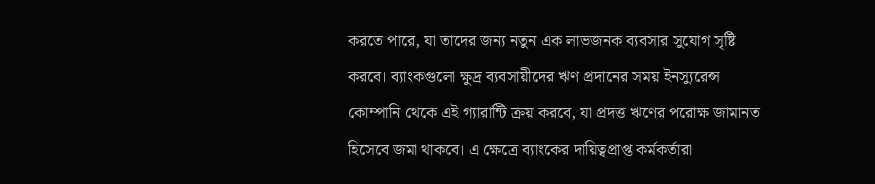করতে পারে, যা তাদের জন্য নতুন এক লাভজনক ব্যবসার সুযোগ সৃষ্টি করবে। ব্যাংকগুলো ক্ষুদ্র ব্যবসায়ীদের ঋণ প্রদানের সময় ইনস্যুরেন্স কোম্পানি থেকে এই গ্যারান্টি ক্রয় করবে, যা প্রদত্ত ঋণের পরোক্ষ জামানত হিসেবে জমা থাকবে। এ ক্ষেত্রে ব্যাংকের দায়িত্বপ্রাপ্ত কর্মকর্তারা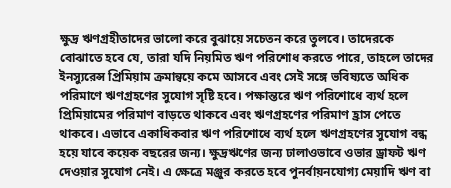ক্ষুদ্র ঋণগ্রহীতাদের ভালো করে বুঝায়ে সচেতন করে তুলবে। তাদেরকে বোঝাতে হবে যে, তারা যদি নিয়মিত ঋণ পরিশোধ করতে পারে, তাহলে তাদের ইনস্যুরেন্স প্রিমিয়াম ক্রমান্বয়ে কমে আসবে এবং সেই সঙ্গে ভবিষ্যতে অধিক পরিমাণে ঋণগ্রহণের সুযোগ সৃষ্টি হবে। পক্ষান্তরে ঋণ পরিশোধে ব্যর্থ হলে প্রিমিয়ামের পরিমাণ বাড়তে থাকবে এবং ঋণগ্রহণের পরিমাণ হ্রাস পেতে থাকবে। এভাবে একাধিকবার ঋণ পরিশোধে ব্যর্থ হলে ঋণগ্রহণের সুযোগ বন্ধ হয়ে যাবে কয়েক বছরের জন্য। ক্ষুদ্রঋণের জন্য ঢালাওভাবে ওভার ড্রাফট ঋণ দেওয়ার সুযোগ নেই। এ ক্ষেত্রে মঞ্জুর করতে হবে পুনর্বায়নযোগ্য মেয়াদি ঋণ বা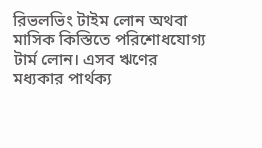রিভলভিং টাইম লোন অথবা মাসিক কিস্তিতে পরিশোধযোগ্য টার্ম লোন। এসব ঋণের মধ্যকার পার্থক্য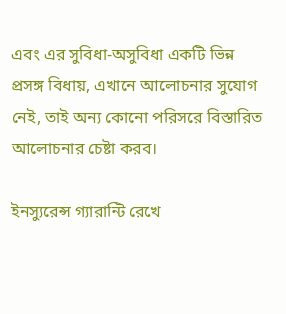এবং এর সুবিধা-অসুবিধা একটি ভিন্ন প্রসঙ্গ বিধায়, এখানে আলোচনার সুযোগ নেই, তাই অন্য কোনো পরিসরে বিস্তারিত আলোচনার চেষ্টা করব।

ইনস্যুরেন্স গ্যারান্টি রেখে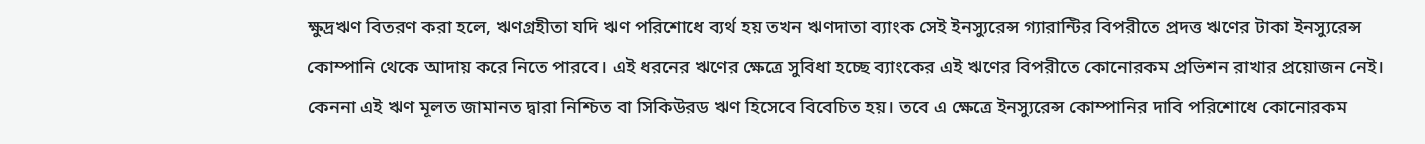ক্ষুদ্রঋণ বিতরণ করা হলে, ঋণগ্রহীতা যদি ঋণ পরিশোধে ব্যর্থ হয় তখন ঋণদাতা ব্যাংক সেই ইনস্যুরেন্স গ্যারান্টির বিপরীতে প্রদত্ত ঋণের টাকা ইনস্যুরেন্স কোম্পানি থেকে আদায় করে নিতে পারবে। এই ধরনের ঋণের ক্ষেত্রে সুবিধা হচ্ছে ব্যাংকের এই ঋণের বিপরীতে কোনোরকম প্রভিশন রাখার প্রয়োজন নেই। কেননা এই ঋণ মূলত জামানত দ্বারা নিশ্চিত বা সিকিউরড ঋণ হিসেবে বিবেচিত হয়। তবে এ ক্ষেত্রে ইনস্যুরেন্স কোম্পানির দাবি পরিশোধে কোনোরকম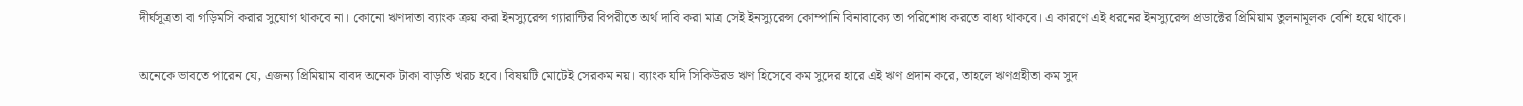দীর্ঘসূত্রতা বা গড়িমসি করার সুযোগ থাকবে না। কোনো ঋণদাতা ব্যাংক ক্রয় করা ইনস্যুরেন্স গ্যারান্টির বিপরীতে অর্থ দাবি করা মাত্র সেই ইনস্যুরেন্স কোম্পানি বিনাবাক্যে তা পরিশোধ করতে বাধ্য থাকবে। এ কারণে এই ধরনের ইনস্যুরেন্স প্রডাক্টের প্রিমিয়াম তুলনামূলক বেশি হয়ে থাকে।

অনেকে ভাবতে পারেন যে, এজন্য প্রিমিয়াম বাবদ অনেক টাকা বাড়তি খরচ হবে। বিষয়টি মোটেই সেরকম নয়। ব্যাংক যদি সিকিউরড ঋণ হিসেবে কম সুদের হারে এই ঋণ প্রদান করে, তাহলে ঋণগ্রহীতা কম সুদ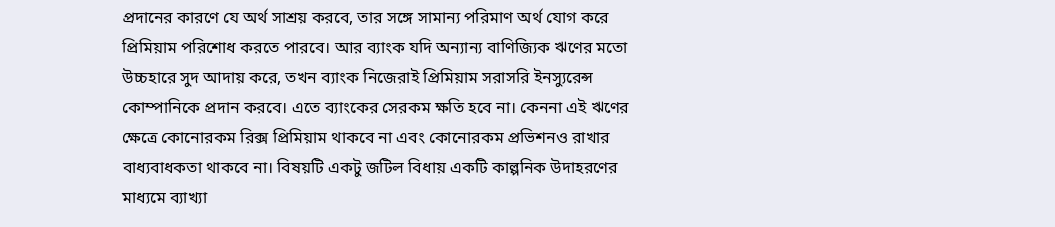প্রদানের কারণে যে অর্থ সাশ্রয় করবে, তার সঙ্গে সামান্য পরিমাণ অর্থ যোগ করে প্রিমিয়াম পরিশোধ করতে পারবে। আর ব্যাংক যদি অন্যান্য বাণিজ্যিক ঋণের মতো উচ্চহারে সুদ আদায় করে, তখন ব্যাংক নিজেরাই প্রিমিয়াম সরাসরি ইনস্যুরেন্স কোম্পানিকে প্রদান করবে। এতে ব্যাংকের সেরকম ক্ষতি হবে না। কেননা এই ঋণের ক্ষেত্রে কোনোরকম রিক্স প্রিমিয়াম থাকবে না এবং কোনোরকম প্রভিশনও রাখার বাধ্যবাধকতা থাকবে না। বিষয়টি একটু জটিল বিধায় একটি কাল্পনিক উদাহরণের মাধ্যমে ব্যাখ্যা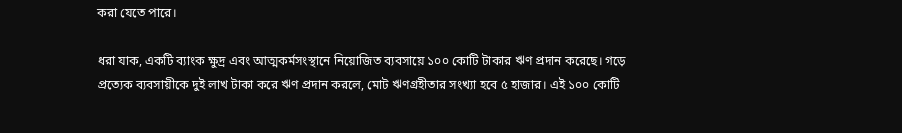করা যেতে পারে।

ধরা যাক, একটি ব্যাংক ক্ষুদ্র এবং আত্মকর্মসংস্থানে নিয়োজিত ব্যবসায়ে ১০০ কোটি টাকার ঋণ প্রদান করেছে। গড়ে প্রত্যেক ব্যবসায়ীকে দুই লাখ টাকা করে ঋণ প্রদান করলে, মোট ঋণগ্রহীতার সংখ্যা হবে ৫ হাজার। এই ১০০ কোটি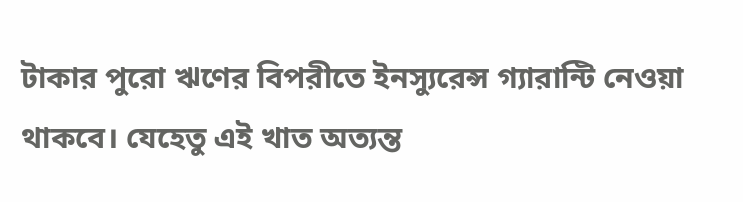টাকার পুরো ঋণের বিপরীতে ইনস্যুরেন্স গ্যারান্টি নেওয়া থাকবে। যেহেতু এই খাত অত্যন্ত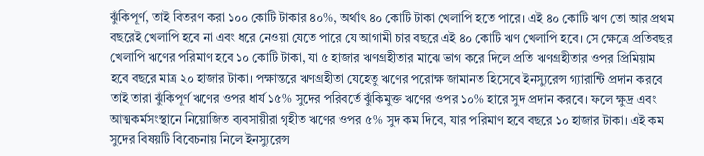ঝুঁকিপূর্ণ, তাই বিতরণ করা ১০০ কোটি টাকার ৪০%, অর্থাৎ ৪০ কোটি টাকা খেলাপি হতে পারে। এই ৪০ কোটি ঋণ তো আর প্রথম বছরেই খেলাপি হবে না এবং ধরে নেওয়া যেতে পারে যে আগামী চার বছরে এই ৪০ কোটি ঋণ খেলাপি হবে। সে ক্ষেত্রে প্রতিবছর খেলাপি ঋণের পরিমাণ হবে ১০ কোটি টাকা, যা ৫ হাজার ঋণগ্রহীতার মাঝে ভাগ করে দিলে প্রতি ঋণগ্রহীতার ওপর প্রিমিয়াম হবে বছরে মাত্র ২০ হাজার টাকা। পক্ষান্তরে ঋণগ্রহীতা যেহেতু ঋণের পরোক্ষ জামানত হিসেবে ইনস্যুরেন্স গ্যারান্টি প্রদান করবে তাই তারা ঝুঁকিপূর্ণ ঋণের ওপর ধার্য ১৫% সুদের পরিবর্তে ঝুঁকিমুক্ত ঋণের ওপর ১০% হারে সুদ প্রদান করবে। ফলে ক্ষুদ্র এবং আত্মকর্মসংস্থানে নিয়োজিত ব্যবসায়ীরা গৃহীত ঋণের ওপর ৫% সুদ কম দিবে, যার পরিমাণ হবে বছরে ১০ হাজার টাকা। এই কম সুদের বিষয়টি বিবেচনায় নিলে ইনস্যুরেন্স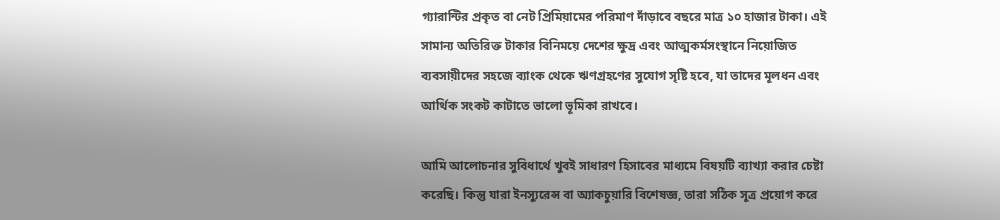গ্যারান্টির প্রকৃত বা নেট প্রিমিয়ামের পরিমাণ দাঁড়াবে বছরে মাত্র ১০ হাজার টাকা। এই সামান্য অতিরিক্ত টাকার বিনিময়ে দেশের ক্ষুদ্র এবং আত্মকর্মসংস্থানে নিয়োজিত ব্যবসায়ীদের সহজে ব্যাংক থেকে ঋণগ্রহণের সুযোগ সৃষ্টি হবে, যা তাদের মূলধন এবং আর্থিক সংকট কাটাতে ভালো ভূমিকা রাখবে।

আমি আলোচনার সুবিধার্থে খুবই সাধারণ হিসাবের মাধ্যমে বিষয়টি ব্যাখ্যা করার চেষ্টা করেছি। কিন্তু যারা ইনস্যুরেন্স বা অ্যাকচুয়ারি বিশেষজ্ঞ, তারা সঠিক সূত্র প্রয়োগ করে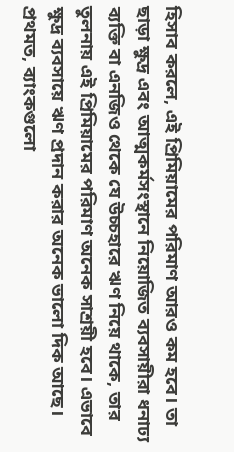হিসাব করলে, এই প্রিমিয়ামের পরিমাণ আরও কম হবে। তা ছাড়া ক্ষুদ্র এবং আত্মকর্মসংস্থানে নিয়োজিত ব্যবসায়ীরা ধনাঢ্য ব্যক্তি বা এনজিও থেকে যে উচ্চহারে ঋণ নিয়ে থাকে, তার তুলনায় এই প্রিমিয়ামের পরিমাণ অনেক সাশ্রয়ী হবে। এভাবে ক্ষুদ্র ব্যবসায়ে ঋণ প্রদান করার অনেক ভালো দিক আছে। প্রথমত, ব্যাংকগুলো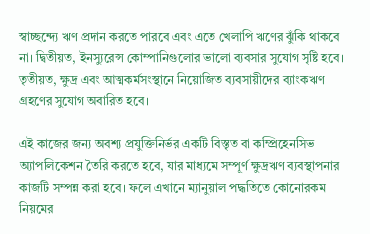স্বাচ্ছন্দ্যে ঋণ প্রদান করতে পারবে এবং এতে খেলাপি ঋণের ঝুঁকি থাকবে না। দ্বিতীয়ত, ইনস্যুরেন্স কোম্পানিগুলোর ভালো ব্যবসার সুযোগ সৃষ্টি হবে। তৃতীয়ত, ক্ষুদ্র এবং আত্মকর্মসংস্থানে নিয়োজিত ব্যবসায়ীদের ব্যাংকঋণ গ্রহণের সুযোগ অবারিত হবে।

এই কাজের জন্য অবশ্য প্রযুক্তিনির্ভর একটি বিস্তৃত বা কম্প্রিহেনসিভ অ্যাপলিকেশন তৈরি করতে হবে, যার মাধ্যমে সম্পূর্ণ ক্ষুদ্রঋণ ব্যবস্থাপনার কাজটি সম্পন্ন করা হবে। ফলে এখানে ম্যানুয়াল পদ্ধতিতে কোনোরকম নিয়মের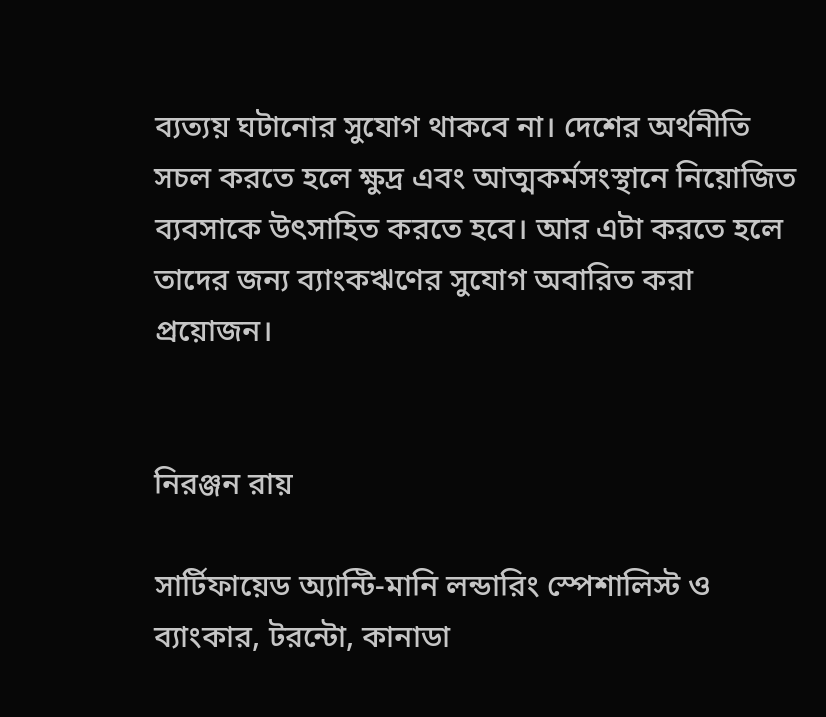ব্যত্যয় ঘটানোর সুযোগ থাকবে না। দেশের অর্থনীতি সচল করতে হলে ক্ষুদ্র এবং আত্মকর্মসংস্থানে নিয়োজিত ব্যবসাকে উৎসাহিত করতে হবে। আর এটা করতে হলে তাদের জন্য ব্যাংকঋণের সুযোগ অবারিত করা প্রয়োজন।


নিরঞ্জন রায়

সার্টিফায়েড অ্যান্টি-মানি লন্ডারিং স্পেশালিস্ট ও ব্যাংকার, টরন্টো, কানাডা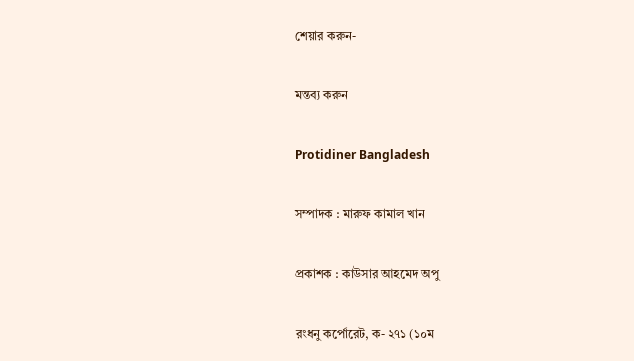শেয়ার করুন-

মন্তব্য করুন

Protidiner Bangladesh

সম্পাদক : মারুফ কামাল খান

প্রকাশক : কাউসার আহমেদ অপু

রংধনু কর্পোরেট, ক- ২৭১ (১০ম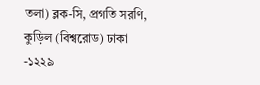তলা) ব্লক-সি, প্রগতি সরণি, কুড়িল (বিশ্বরোড) ঢাকা -১২২৯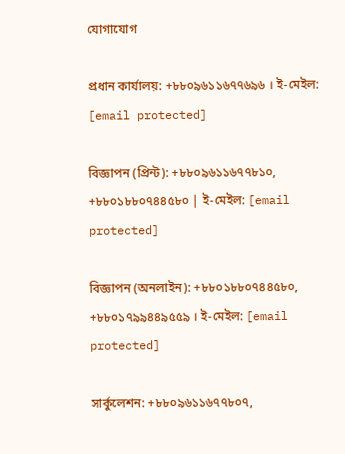যোগাযোগ

প্রধান কার্যালয়: +৮৮০৯৬১১৬৭৭৬৯৬ । ই-মেইল: [email protected]

বিজ্ঞাপন (প্রিন্ট): +৮৮০৯৬১১৬৭৭৮১০, +৮৮০১৮৮০৭৪৪৫৮০ | ই-মেইল: [email protected]

বিজ্ঞাপন (অনলাইন): +৮৮০১৮৮০৭৪৪৫৮০, +৮৮০১৭৯৯৪৪৯৫৫৯ । ই-মেইল: [email protected]

সার্কুলেশন: +৮৮০৯৬১১৬৭৭৮০৭,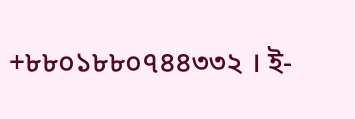+৮৮০১৮৮০৭৪৪৩৩২ । ই-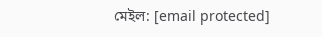মেইল: [email protected]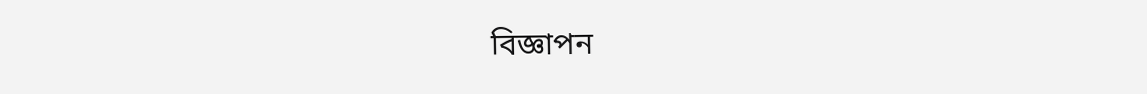বিজ্ঞাপন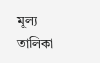মূল্য তালিকা